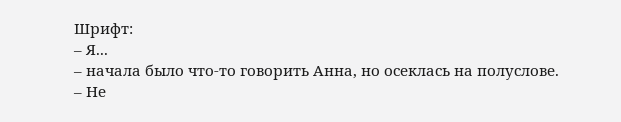Шрифт:
– Я...
– начала было что-то говорить Анна, но осеклась на полуслове.
– Не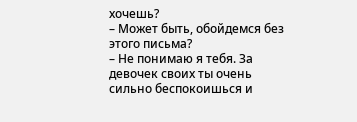хочешь?
– Может быть, обойдемся без этого письма?
– Не понимаю я тебя. За девочек своих ты очень сильно беспокоишься и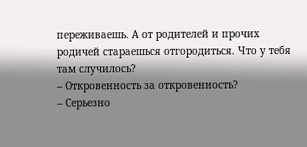переживаешь. А от родителей и прочих родичей стараешься отгородиться. Что у тебя там случилось?
– Откровенность за откровенность?
– Серьезно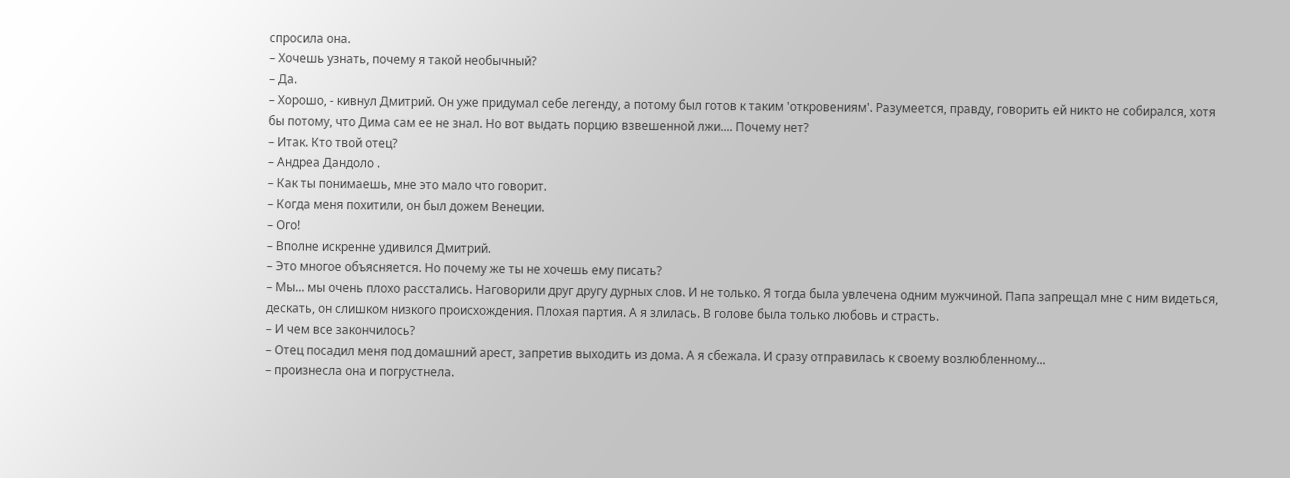спросила она.
– Хочешь узнать, почему я такой необычный?
– Да.
– Хорошо, - кивнул Дмитрий. Он уже придумал себе легенду, а потому был готов к таким 'откровениям'. Разумеется, правду, говорить ей никто не собирался, хотя бы потому, что Дима сам ее не знал. Но вот выдать порцию взвешенной лжи.... Почему нет?
– Итак. Кто твой отец?
– Андреа Дандоло .
– Как ты понимаешь, мне это мало что говорит.
– Когда меня похитили, он был дожем Венеции.
– Ого!
– Вполне искренне удивился Дмитрий.
– Это многое объясняется. Но почему же ты не хочешь ему писать?
– Мы... мы очень плохо расстались. Наговорили друг другу дурных слов. И не только. Я тогда была увлечена одним мужчиной. Папа запрещал мне с ним видеться, дескать, он слишком низкого происхождения. Плохая партия. А я злилась. В голове была только любовь и страсть.
– И чем все закончилось?
– Отец посадил меня под домашний арест, запретив выходить из дома. А я сбежала. И сразу отправилась к своему возлюбленному...
– произнесла она и погрустнела.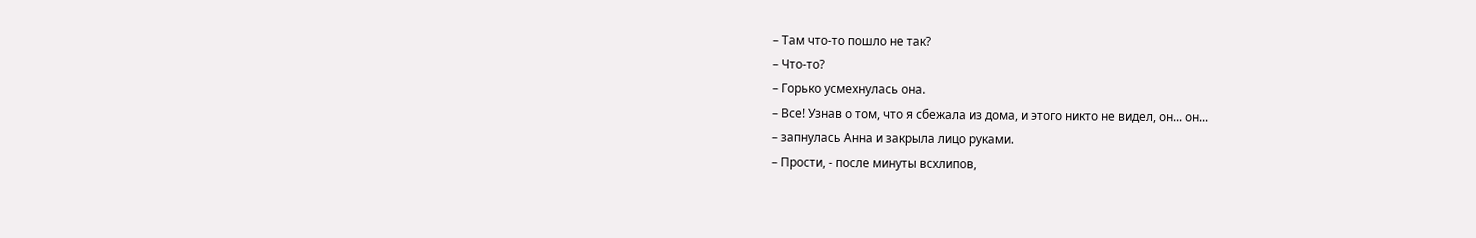– Там что-то пошло не так?
– Что-то?
– Горько усмехнулась она.
– Все! Узнав о том, что я сбежала из дома, и этого никто не видел, он... он...
– запнулась Анна и закрыла лицо руками.
– Прости, - после минуты всхлипов,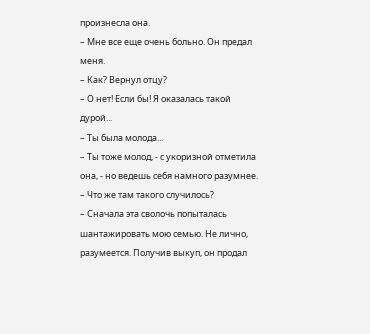произнесла она.
– Мне все еще очень больно. Он предал меня.
– Как? Вернул отцу?
– О нет! Если бы! Я оказалась такой дурой...
– Ты была молода...
– Ты тоже молод, - с укоризной отметила она, - но ведешь себя намного разумнее.
– Что же там такого случилось?
– Сначала эта сволочь попыталась шантажировать мою семью. Не лично, разумеется. Получив выкуп, он продал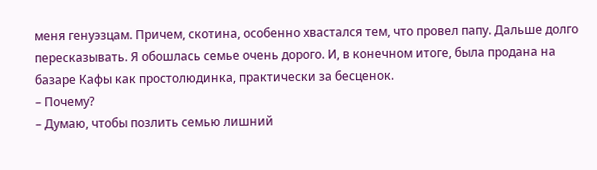меня генуэзцам. Причем, скотина, особенно хвастался тем, что провел папу. Дальше долго пересказывать. Я обошлась семье очень дорого. И, в конечном итоге, была продана на базаре Кафы как простолюдинка, практически за бесценок.
– Почему?
– Думаю, чтобы позлить семью лишний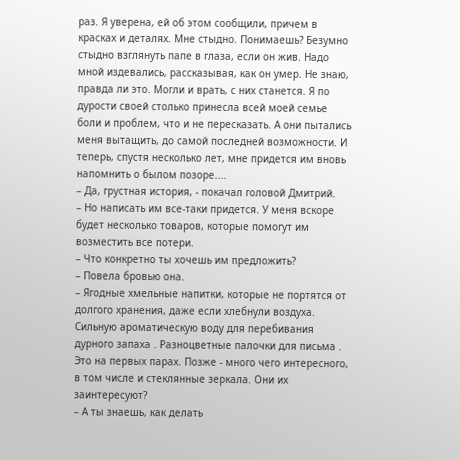раз. Я уверена, ей об этом сообщили, причем в красках и деталях. Мне стыдно. Понимаешь? Безумно стыдно взглянуть папе в глаза, если он жив. Надо мной издевались, рассказывая, как он умер. Не знаю, правда ли это. Могли и врать, с них станется. Я по дурости своей столько принесла всей моей семье боли и проблем, что и не пересказать. А они пытались меня вытащить, до самой последней возможности. И теперь, спустя несколько лет, мне придется им вновь напомнить о былом позоре....
– Да, грустная история, - покачал головой Дмитрий.
– Но написать им все-таки придется. У меня вскоре будет несколько товаров, которые помогут им возместить все потери.
– Что конкретно ты хочешь им предложить?
– Повела бровью она.
– Ягодные хмельные напитки, которые не портятся от долгого хранения, даже если хлебнули воздуха. Сильную ароматическую воду для перебивания дурного запаха . Разноцветные палочки для письма . Это на первых парах. Позже - много чего интересного, в том числе и стеклянные зеркала. Они их заинтересуют?
– А ты знаешь, как делать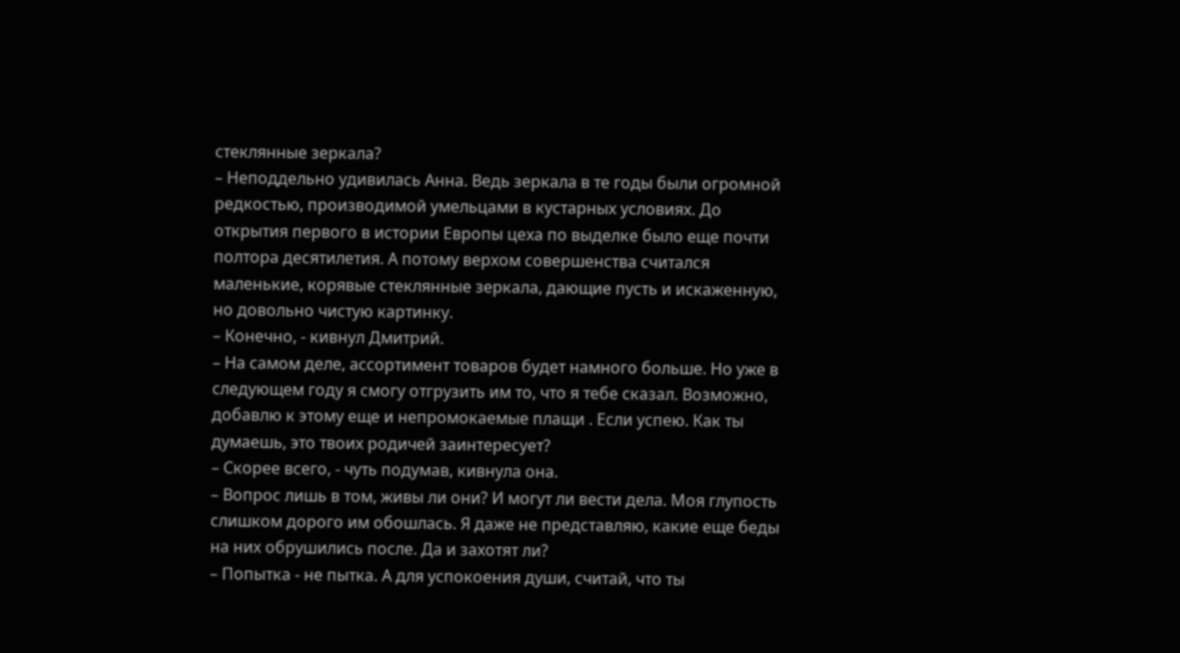стеклянные зеркала?
– Неподдельно удивилась Анна. Ведь зеркала в те годы были огромной редкостью, производимой умельцами в кустарных условиях. До открытия первого в истории Европы цеха по выделке было еще почти полтора десятилетия. А потому верхом совершенства считался маленькие, корявые стеклянные зеркала, дающие пусть и искаженную, но довольно чистую картинку.
– Конечно, - кивнул Дмитрий.
– На самом деле, ассортимент товаров будет намного больше. Но уже в следующем году я смогу отгрузить им то, что я тебе сказал. Возможно, добавлю к этому еще и непромокаемые плащи . Если успею. Как ты думаешь, это твоих родичей заинтересует?
– Скорее всего, - чуть подумав, кивнула она.
– Вопрос лишь в том, живы ли они? И могут ли вести дела. Моя глупость слишком дорого им обошлась. Я даже не представляю, какие еще беды на них обрушились после. Да и захотят ли?
– Попытка - не пытка. А для успокоения души, считай, что ты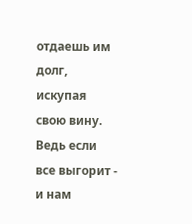отдаешь им долг, искупая свою вину. Ведь если все выгорит - и нам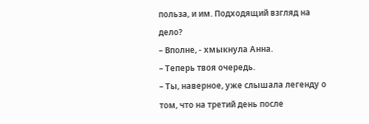польза, и им. Подходящий взгляд на дело?
– Вполне, - хмыкнула Анна.
– Теперь твоя очередь.
– Ты, наверное, уже слышала легенду о том, что на третий день после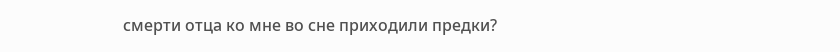смерти отца ко мне во сне приходили предки?